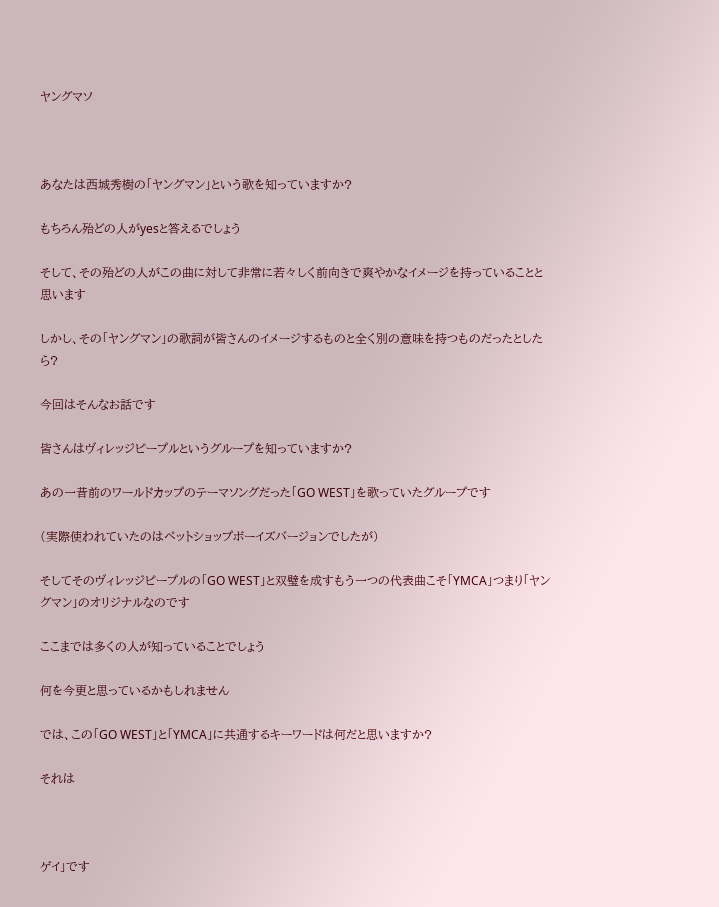ヤングマソ



あなたは西城秀樹の「ヤングマン」という歌を知っていますか?

もちろん殆どの人がyesと答えるでしょう

そして、その殆どの人がこの曲に対して非常に若々しく前向きで爽やかなイメージを持っていることと思います

しかし、その「ヤングマン」の歌詞が皆さんのイメージするものと全く別の意味を持つものだったとしたら?

今回はそんなお話です

皆さんはヴィレッジピープルというグループを知っていますか?

あの一昔前のワールドカップのテーマソングだった「GO WEST」を歌っていたグループです

(実際使われていたのはペットショップボーイズバージョンでしたが)

そしてそのヴィレッジピープルの「GO WEST」と双璧を成すもう一つの代表曲こそ「YMCA」つまり「ヤングマン」のオリジナルなのです

ここまでは多くの人が知っていることでしょう

何を今更と思っているかもしれません

では、この「GO WEST」と「YMCA」に共通するキーワードは何だと思いますか?

それは



ゲイ」です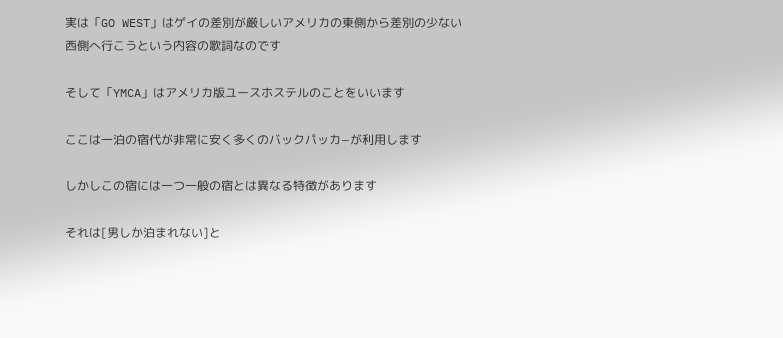実は「GO WEST」はゲイの差別が厳しいアメリカの東側から差別の少ない西側へ行こうという内容の歌詞なのです

そして「YMCA」はアメリカ版ユースホステルのことをいいます

ここは一泊の宿代が非常に安く多くのバックパッカ−が利用します

しかしこの宿には一つ一般の宿とは異なる特徴があります

それは[男しか泊まれない]と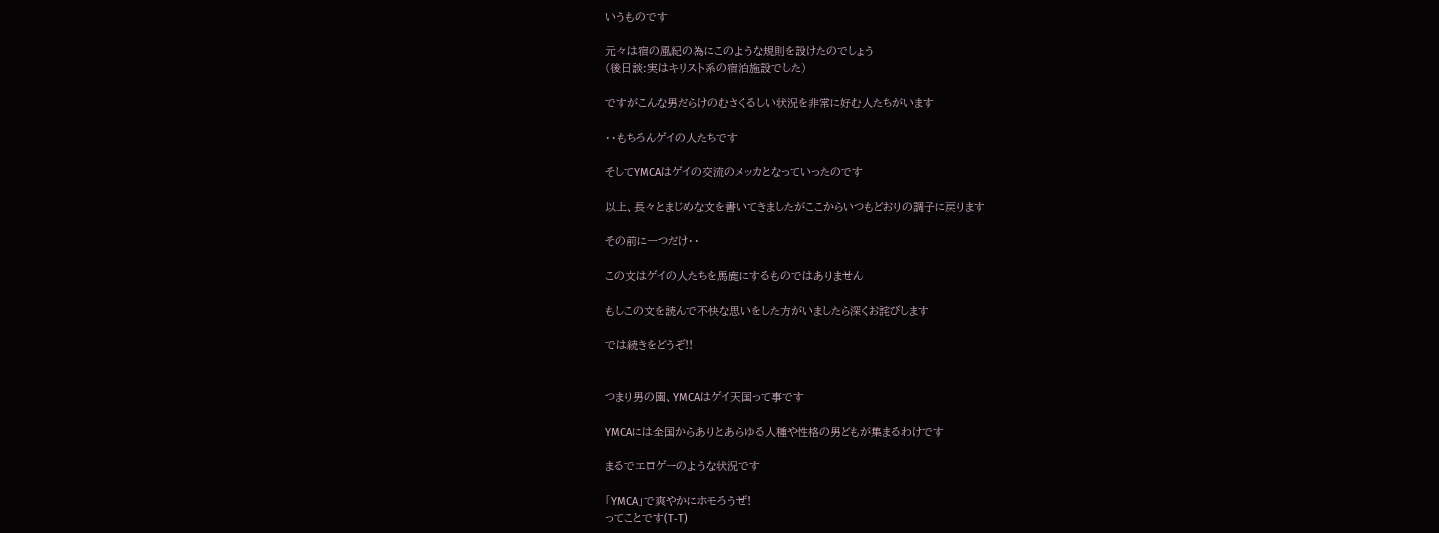いうものです

元々は宿の風紀の為にこのような規則を設けたのでしょう
(後日談:実はキリスト系の宿泊施設でした)

ですがこんな男だらけのむさくるしい状況を非常に好む人たちがいます

・・もちろんゲイの人たちです

そしてYMCAはゲイの交流のメッカとなっていったのです

以上、長々とまじめな文を書いてきましたがここからいつもどおりの調子に戻ります

その前に一つだけ・・

この文はゲイの人たちを馬鹿にするものではありません

もしこの文を読んで不快な思いをした方がいましたら深くお詫びします

では続きをどうぞ!!


つまり男の園、YMCAはゲイ天国って事です

YMCAには全国からありとあらゆる人種や性格の男どもが集まるわけです

まるでエロゲーのような状況です

「YMCA」で爽やかにホモろうぜ!
ってことです(T‐T)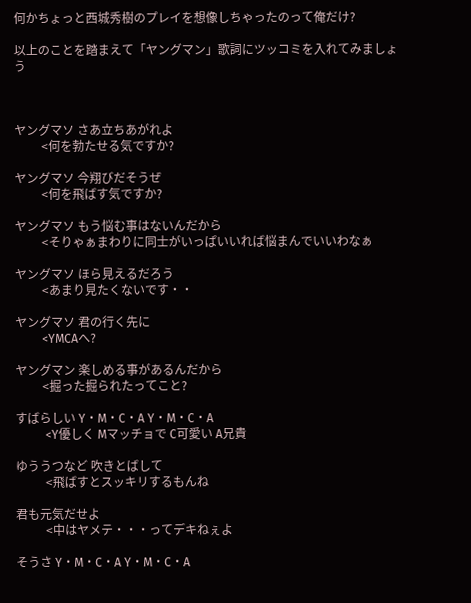何かちょっと西城秀樹のプレイを想像しちゃったのって俺だけ?

以上のことを踏まえて「ヤングマン」歌詞にツッコミを入れてみましょう



ヤングマソ さあ立ちあがれよ
         <何を勃たせる気ですか?

ヤングマソ 今翔びだそうぜ
         <何を飛ばす気ですか?

ヤングマソ もう悩む事はないんだから
         <そりゃぁまわりに同士がいっぱいいれば悩まんでいいわなぁ

ヤングマソ ほら見えるだろう
         <あまり見たくないです・・

ヤングマソ 君の行く先に
         <YMCAへ?

ヤングマン 楽しめる事があるんだから
         <掘った掘られたってこと?

すばらしい Y・M・C・A Y・M・C・A
          <Y優しく Mマッチョで C可愛い A兄貴

ゆううつなど 吹きとばして
          <飛ばすとスッキリするもんね

君も元気だせよ
          <中はヤメテ・・・ってデキねぇよ

そうさ Y・M・C・A Y・M・C・A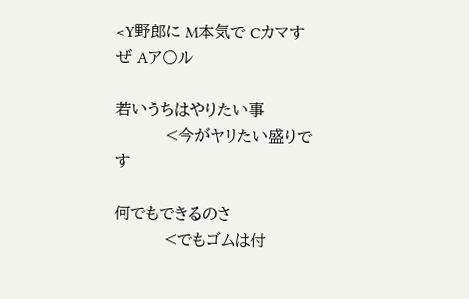<Y野郎に M本気で Cカマすぜ Aア〇ル

若いうちはやりたい事
          <今がヤリたい盛りです

何でもできるのさ
          <でもゴムは付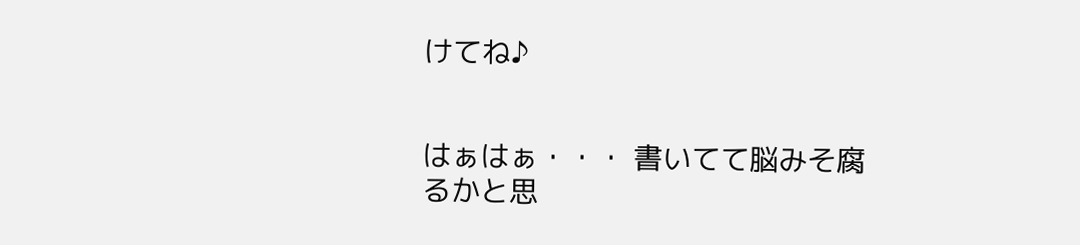けてね♪


はぁはぁ・・・ 書いてて脳みそ腐るかと思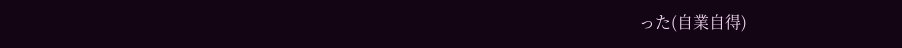った(自業自得)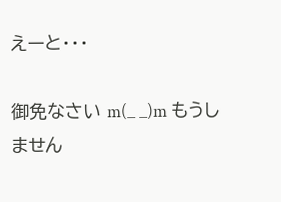えーと・・・

御免なさい m(_ _)m もうしません